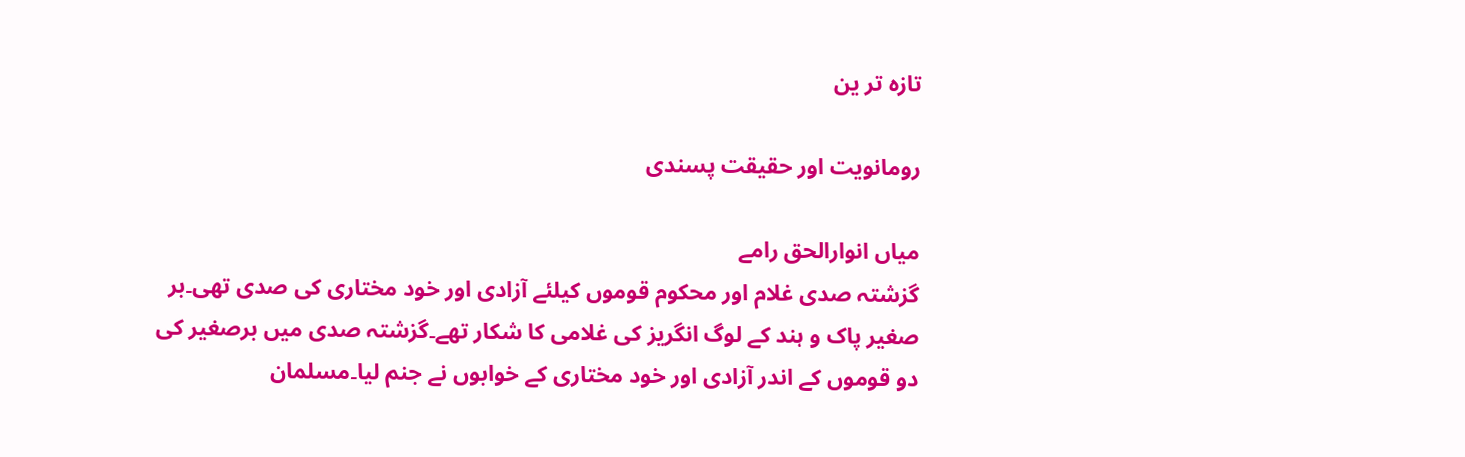تازہ تر ین

رومانویت اور حقیقت پسندی

میاں انوارالحق رامے
گزشتہ صدی غلام اور محکوم قوموں کیلئے آزادی اور خود مختاری کی صدی تھی۔بر صغیر پاک و ہند کے لوگ انگریز کی غلامی کا شکار تھے۔گزشتہ صدی میں برصغیر کی دو قوموں کے اندر آزادی اور خود مختاری کے خوابوں نے جنم لیا۔مسلمان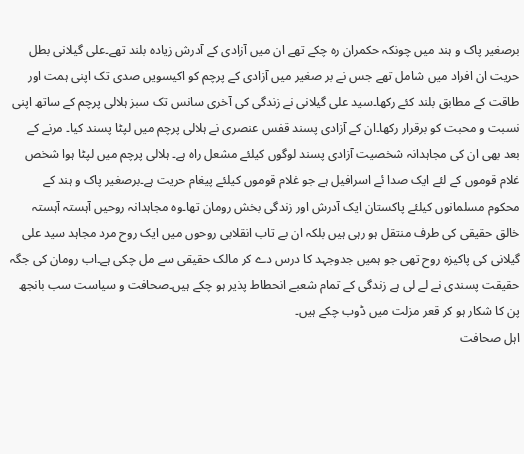برصغیر پاک و ہند میں چونکہ حکمران رہ چکے تھے ان میں آزادی کے آدرش زیادہ بلند تھے۔علی گیلانی بطل حریت ان افراد میں شامل تھے جس نے بر صغیر میں آزادی کے پرچم کو اکیسویں صدی تک اپنی ہمت اور طاقت کے مطابق بلند کئے رکھا۔سید علی گیلانی نے زندگی کی آخری سانس تک سبز ہلالی پرچم کے ساتھ اپنی نسبت و محبت کو برقرار رکھا۔ان کے آزادی پسند قفس عنصری نے ہلالی پرچم میں لپٹا پسند کیا۔ مرنے کے بعد بھی ان کی مجاہدانہ شخصیت آزادی پسند لوگوں کیلئے مشعل راہ ہے۔ ہلالی پرچم میں لپٹا ہوا شخص غلام قوموں کے لئے ایک صدا ئے اسرافیل ہے جو غلام قوموں کیلئے پیغام حریت ہے۔برصغیر پاک و ہند کے محکوم مسلمانوں کیلئے پاکستان ایک آدرش اور زندگی بخش رومان تھا۔وہ مجاہدانہ روحیں آہستہ آہستہ خالق حقیقی کی طرف منتقل ہو رہی ہیں بلکہ ان بے تاب انقلابی روحوں میں ایک روح مرد مجاہد سید علی گیلانی کی پاکیزہ روح تھی جو ہمیں جدوجہد کا درس دے کر مالک حقیقی سے مل چکی ہے۔اب رومان کی جگہ حقیقت پسندی نے لے لی ہے زندگی کے تمام شعبے انحطاط پذیر ہو چکے ہیں۔صحافت و سیاست سب بانجھ پن کا شکار ہو کر قعر مزلت میں ڈوب چکے ہیں۔
اہل صحافت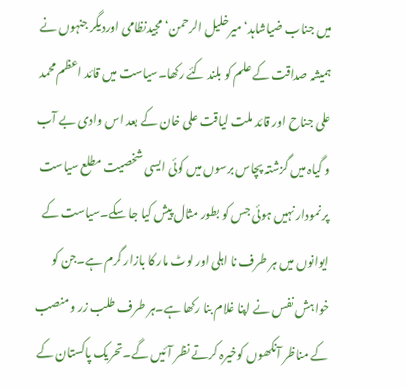میں جناب ضیاشاہد‘ میرخلیل الرحمن‘ مجیدنظامی اوردیگر جنہوں نے ہمیشہ صداقت کے علم کو بلند کئے رکھا۔سیاست میں قائد اعظم محمد علی جناح اور قائد ملت لیاقت علی خان کے بعد اس وادی بے آب و گیاہ میں گزشتہ پچاس برسوں میں کوئی ایسی شخصیت مطلع سیاست پر نمودار نہیں ہوئی جس کو بطور مثال پیش کیا جا سکے۔سیاست کے ایوانوں میں ہر طرف نا اہلی اور لوٹ مار کا بازار گرم ہے۔جن کو خواہش نفس نے اپنا غلام بنا رکھا ہے۔ہر طرف طلب زر و منصب کے مناظر آنکھوں کوخیرہ کرتے نظر آئیں گے۔تحریک پاکستان کے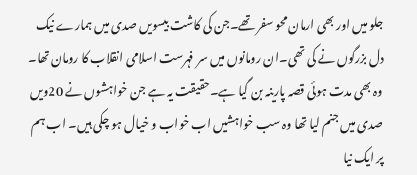جلو میں اور بھی ارمان محو سفر تھے۔جن کی کاشت بیسویں صدی میں ہمارے نیک دل بزرگوں نے کی تھی۔ان رومانوں میں سر فہرست اسلامی انقلاب کا رومان تھا۔ وہ بھی مدت ہوئی قصہ پارینہ بن گیا ہے۔حقیقت یہ ہے جن خواہشوں نے 20ویں صدی میں جنم لیا تھا وہ سب خواہشیں اب خواب و خیال ہو چکی ہیں۔ اب ہم پر ایک نیا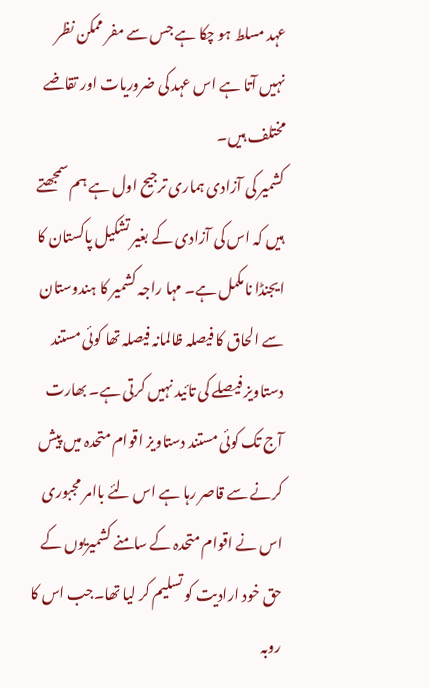عہد مسلط ہو چکا ہے جس سے مفر ممکن نظر نہیں آتا ہے اس عہد کی ضروریات اور تقاضے مختلف ہیں۔
کشمیر کی آزادی ہماری ترجیح اول ہے ہم سمجھتے ہیں کہ اس کی آزادی کے بغیر تشکیل پاکستان کا ایجنڈا نامکمل ہے۔ مہا راجہ کشمیر کا ہندوستان سے الحاق کا فیصلہ ظالمانہ فیصلہ تھا کوئی مستند دستاویز فیصلے کی تائید نہیں کرتی ہے۔ بھارت آج تک کوئی مستند دستاویز اقوام متحدہ میں پیش کرنے سے قاصر رہا ہے اس لئے باامر مجبوری اس نے اقوام متحدہ کے سامنے کشمیریوں کے حق خود ارادیت کو تسلیم کر لیا تھا۔جب اس کا روبہ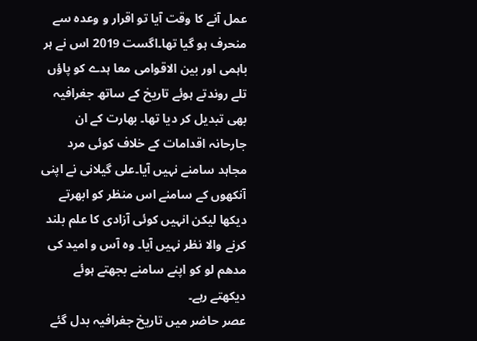عمل آنے کا وقت آیا تو اقرار و وعدہ سے منحرف ہو گیا تھا۔اگست 2019 اس نے ہر باہمی اور بین الاقوامی معا ہدے کو پاؤں تلے روندتے ہوئے تاریخ کے ساتھ جغرافیہ بھی تبدیل کر دیا تھا۔ بھارت کے ان جارحانہ اقدامات کے خلاف کوئی مرد مجاہد سامنے نہیں آیا۔علی گیلانی نے اپنی آنکھوں کے سامنے اس منظر کو ابھرتے دیکھا لیکن انہیں کوئی آزادی کا علم بلند کرنے والا نظر نہیں آیا۔ وہ آس و امید کی مدھم لو کو اپنے سامنے بجھتے ہوئے دیکھتے رہے۔
عصر حاضر میں تاریخ جغرافیہ بدل گئے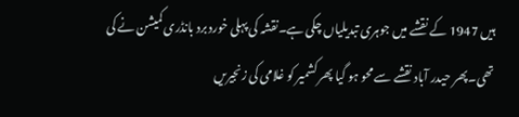ہیں 1947 کے نقشے میں جوہری تبدیلیاں چکی ہے۔نقشہ کی پہلی خورد برد بانڈری کمیشن نے کی تھی۔پھر حیدر آباد نقشے سے محو ہو گیا پھر کشمیر کو غلامی کی زنجیریں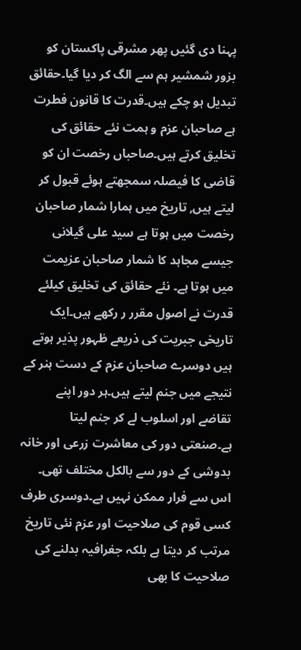پہنا دی گئیں پھر مشرقی پاکستان کو بزور شمشیر ہم سے الگ کر دیا گیا۔حقائق تبدیل ہو چکے ہیں۔قدرت کا قانون فطرت ہے صاحبان عزم و ہمت نئے حقائق کی تخلیق کرتے ہیں۔صاحباں رخصت ان کو قاضی کا فیصلہ سمجھتے ہوئے قبول کر لیتے ہیں, تاریخ میں ہمارا شمار صاحبان رخصت میں ہوتا ہے سید علی گیلانی جیسے مجاہد کا شمار صاحبان عزیمت میں ہوتا ہے۔ نئے حقائق کی تخلیق کیلئے قدرت نے اصول مقرر ر رکھے ہیں۔ایک تاریخی جبریت کی ذریعے ظہور پذیر ہوتے ہیں دوسرے صاحبان عزم کے دست ہنر کے نتیجے میں جنم لیتے ہیں۔ہر دور اپنے تقاضے اور اسلوب لے کر جنم لیتا ہے۔صنعتی دور کی معاشرت زرعی اور خانہ بدوشی کے دور سے بالکل مختلف تھی۔ اس سے فرار ممکن نہیں ہے۔دوسری طرف کسی قوم کی صلاحیت اور عزم نئی تاریخ مرتب کر دیتا ہے بلکہ جغرافیہ بدلنے کی صلاحیت کا بھی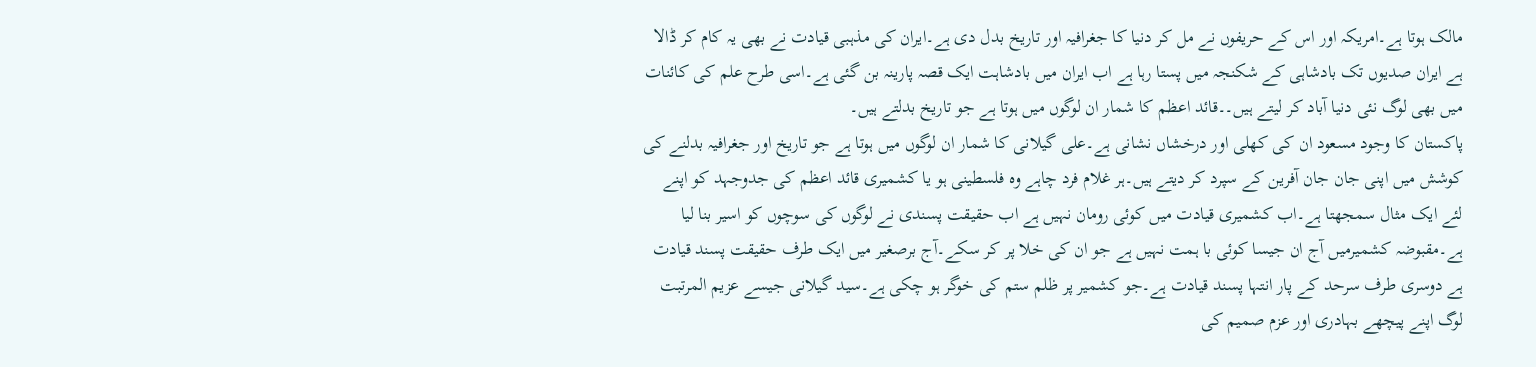مالک ہوتا ہے۔امریکہ اور اس کے حریفوں نے مل کر دنیا کا جغرافیہ اور تاریخ بدل دی ہے۔ایران کی مذہبی قیادت نے بھی یہ کام کر ڈالا ہے ایران صدیوں تک بادشاہی کے شکنجہ میں پستا رہا ہے اب ایران میں بادشاہت ایک قصہ پارینہ بن گئی ہے۔اسی طرح علم کی کائنات میں بھی لوگ نئی دنیا آباد کر لیتے ہیں۔۔قائد اعظم کا شمار ان لوگوں میں ہوتا ہے جو تاریخ بدلتے ہیں۔
پاکستان کا وجود مسعود ان کی کھلی اور درخشاں نشانی ہے۔علی گیلانی کا شمار ان لوگوں میں ہوتا ہے جو تاریخ اور جغرافیہ بدلنے کی کوشش میں اپنی جان جان آفرین کے سپرد کر دیتے ہیں۔ہر غلام فرد چاہے وہ فلسطینی ہو یا کشمیری قائد اعظم کی جدوجہد کو اپنے لئے ایک مثال سمجھتا ہے۔اب کشمیری قیادت میں کوئی رومان نہیں ہے اب حقیقت پسندی نے لوگوں کی سوچوں کو اسیر بنا لیا ہے۔مقبوضہ کشمیرمیں آج ان جیسا کوئی با ہمت نہیں ہے جو ان کی خلا پر کر سکے۔آج برصغیر میں ایک طرف حقیقت پسند قیادت ہے دوسری طرف سرحد کے پار انتہا پسند قیادت ہے۔جو کشمیر پر ظلم ستم کی خوگر ہو چکی ہے۔سید گیلانی جیسے عزیم المرتبت لوگ اپنے پیچھے بہادری اور عزم صمیم کی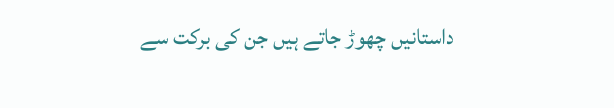داستانیں چھوڑ جاتے ہیں جن کی برکت سے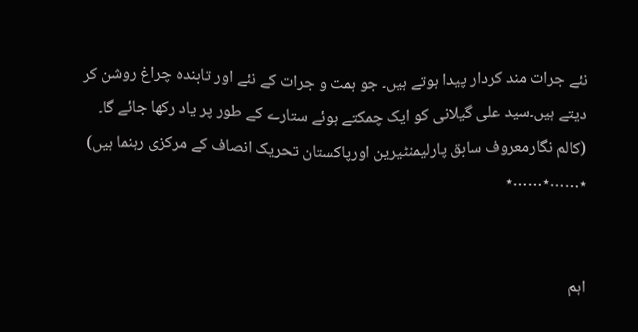نئے جرات مند کردار پیدا ہوتے ہیں۔ جو ہمت و جرات کے نئے اور تابندہ چراغ روشن کر دیتے ہیں۔سید علی گیلانی کو ایک چمکتے ہوئے ستارے کے طور پر یاد رکھا جائے گا۔
(کالم نگارمعروف سابق پارلیمنٹیرین اورپاکستان تحریک انصاف کے مرکزی رہنما ہیں)
٭……٭……٭


اہم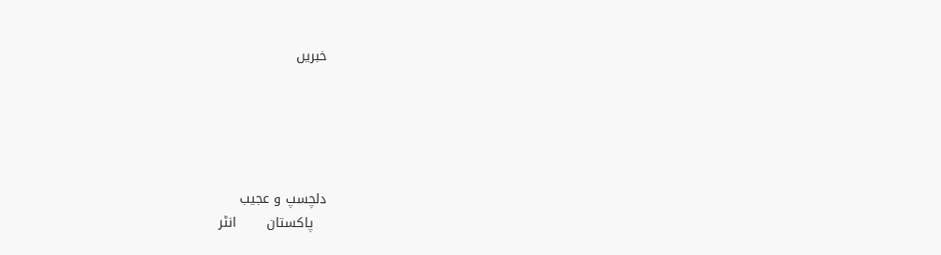خبریں





دلچسپ و عجیب
   پاکستان       انٹر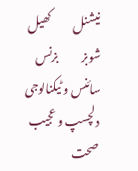نیشنل          کھیل         شوبز          بزنس          سائنس و ٹیکنالوجی         دلچسپ و عجیب         صحت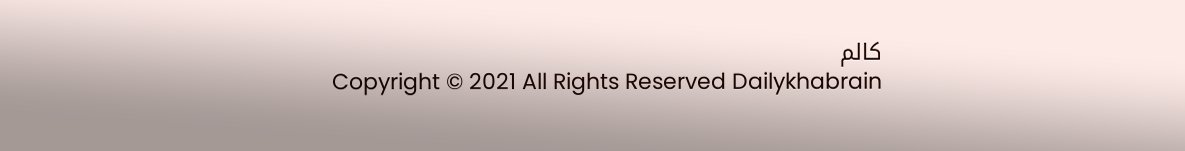کالم
Copyright © 2021 All Rights Reserved Dailykhabrain